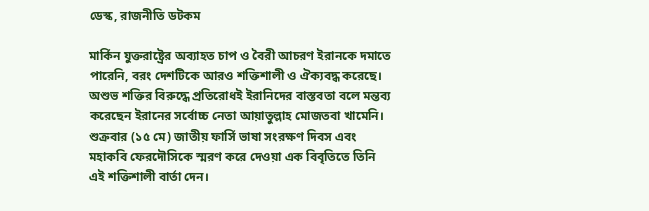ডেস্ক, রাজনীতি ডটকম

মার্কিন যুক্তরাষ্ট্রের অব্যাহত চাপ ও বৈরী আচরণ ইরানকে দমাতে পারেনি, বরং দেশটিকে আরও শক্তিশালী ও ঐক্যবদ্ধ করেছে। অশুভ শক্তির বিরুদ্ধে প্রতিরোধই ইরানিদের বাস্তবতা বলে মন্তব্য করেছেন ইরানের সর্বোচ্চ নেতা আয়াতুল্লাহ মোজতবা খামেনি।
শুক্রবার (১৫ মে) জাতীয় ফার্সি ভাষা সংরক্ষণ দিবস এবং মহাকবি ফেরদৌসিকে স্মরণ করে দেওয়া এক বিবৃতিতে তিনি এই শক্তিশালী বার্তা দেন।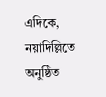এদিকে, নয়াদিল্লিতে অনুষ্ঠিত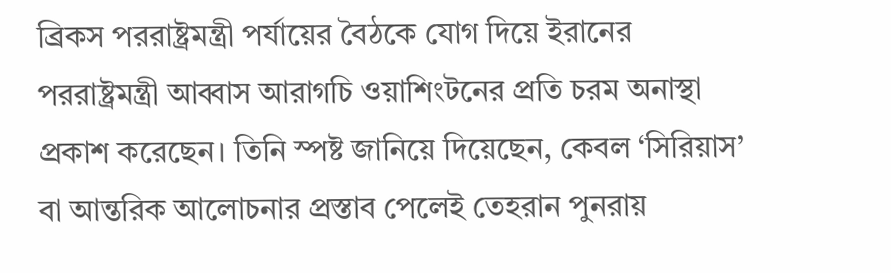ব্রিকস পররাষ্ট্রমন্ত্রী পর্যায়ের বৈঠকে যোগ দিয়ে ইরানের পররাষ্ট্রমন্ত্রী আব্বাস আরাগচি ওয়াশিংটনের প্রতি চরম অনাস্থা প্রকাশ করেছেন। তিনি স্পষ্ট জানিয়ে দিয়েছেন, কেবল ‘সিরিয়াস’ বা আন্তরিক আলোচনার প্রস্তাব পেলেই তেহরান পুনরায়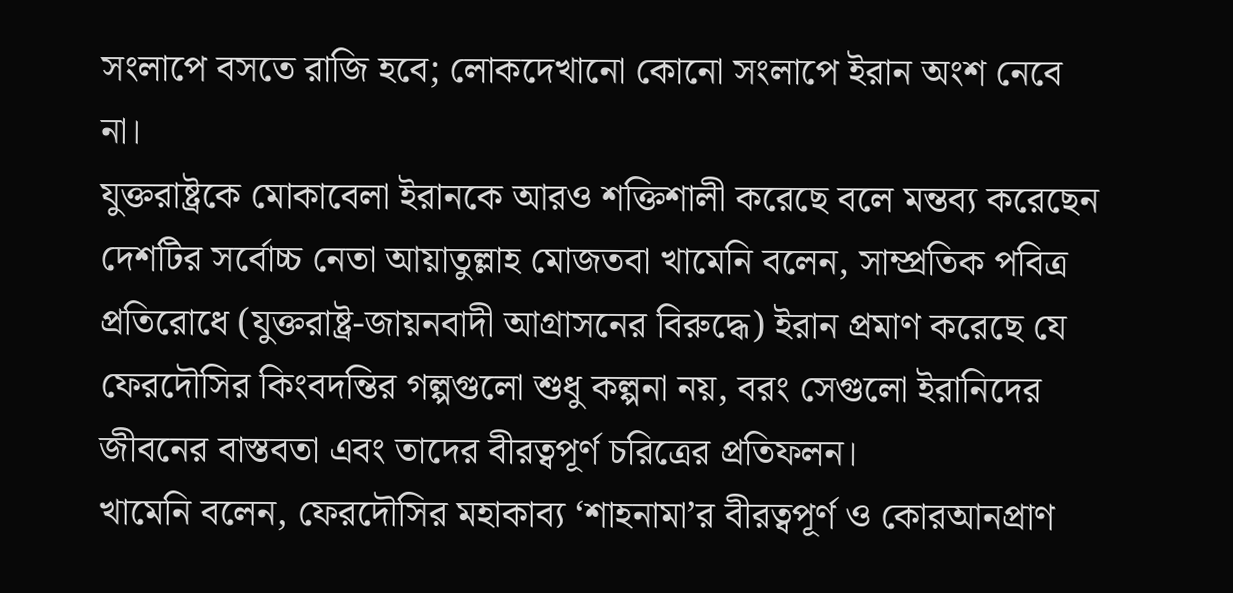সংলাপে বসতে রাজি হবে; লোকদেখানো কোনো সংলাপে ইরান অংশ নেবে না।
যুক্তরাষ্ট্রকে মোকাবেলা ইরানকে আরও শক্তিশালী করেছে বলে মন্তব্য করেছেন দেশটির সর্বোচ্চ নেতা আয়াতুল্লাহ মোজতবা খামেনি বলেন, সাম্প্রতিক পবিত্র প্রতিরোধে (যুক্তরাষ্ট্র-জায়নবাদী আগ্রাসনের বিরুদ্ধে) ইরান প্রমাণ করেছে যে ফেরদৌসির কিংবদন্তির গল্পগুলো শুধু কল্পনা নয়, বরং সেগুলো ইরানিদের জীবনের বাস্তবতা এবং তাদের বীরত্বপূর্ণ চরিত্রের প্রতিফলন।
খামেনি বলেন, ফেরদৌসির মহাকাব্য ‘শাহনামা’র বীরত্বপূর্ণ ও কোরআনপ্রাণ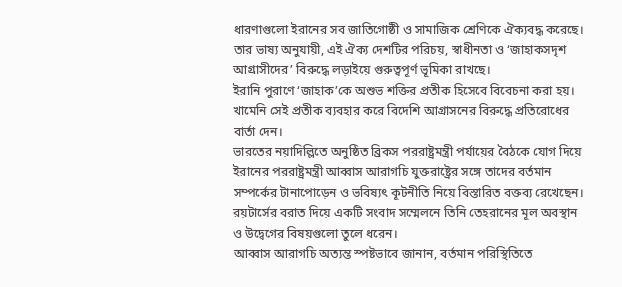ধারণাগুলো ইরানের সব জাতিগোষ্ঠী ও সামাজিক শ্রেণিকে ঐক্যবদ্ধ করেছে। তার ভাষ্য অনুযায়ী, এই ঐক্য দেশটির পরিচয়, স্বাধীনতা ও ‘জাহাকসদৃশ আগ্রাসীদের’ বিরুদ্ধে লড়াইয়ে গুরুত্বপূর্ণ ভূমিকা রাখছে।
ইরানি পুরাণে ‘জাহাক’কে অশুভ শক্তির প্রতীক হিসেবে বিবেচনা করা হয়। খামেনি সেই প্রতীক ব্যবহার করে বিদেশি আগ্রাসনের বিরুদ্ধে প্রতিরোধের বার্তা দেন।
ভারতের নয়াদিল্লিতে অনুষ্ঠিত ব্রিকস পররাষ্ট্রমন্ত্রী পর্যায়ের বৈঠকে যোগ দিয়ে ইরানের পররাষ্ট্রমন্ত্রী আব্বাস আরাগচি যুক্তরাষ্ট্রের সঙ্গে তাদের বর্তমান সম্পর্কের টানাপোড়েন ও ভবিষ্যৎ কূটনীতি নিয়ে বিস্তারিত বক্তব্য রেখেছেন। রয়টার্সের বরাত দিয়ে একটি সংবাদ সম্মেলনে তিনি তেহরানের মূল অবস্থান ও উদ্বেগের বিষয়গুলো তুলে ধরেন।
আব্বাস আরাগচি অত্যন্ত স্পষ্টভাবে জানান, বর্তমান পরিস্থিতিতে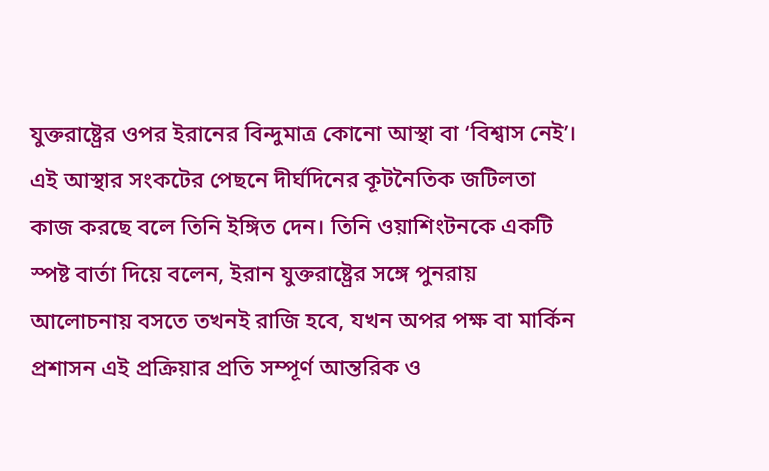যুক্তরাষ্ট্রের ওপর ইরানের বিন্দুমাত্র কোনো আস্থা বা ‘বিশ্বাস নেই’। এই আস্থার সংকটের পেছনে দীর্ঘদিনের কূটনৈতিক জটিলতা কাজ করছে বলে তিনি ইঙ্গিত দেন। তিনি ওয়াশিংটনকে একটি স্পষ্ট বার্তা দিয়ে বলেন, ইরান যুক্তরাষ্ট্রের সঙ্গে পুনরায় আলোচনায় বসতে তখনই রাজি হবে, যখন অপর পক্ষ বা মার্কিন প্রশাসন এই প্রক্রিয়ার প্রতি সম্পূর্ণ আন্তরিক ও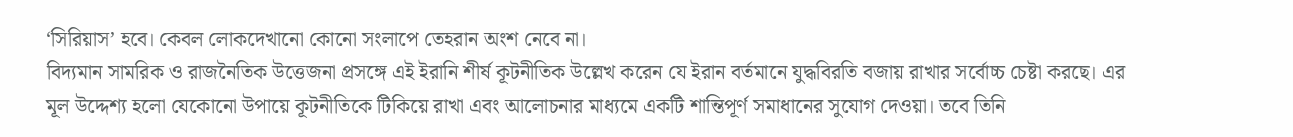‘সিরিয়াস’ হবে। কেবল লোকদেখানো কোনো সংলাপে তেহরান অংশ নেবে না।
বিদ্যমান সামরিক ও রাজনৈতিক উত্তেজনা প্রসঙ্গে এই ইরানি শীর্ষ কূটনীতিক উল্লেখ করেন যে ইরান বর্তমানে যুদ্ধবিরতি বজায় রাখার সর্বোচ্চ চেষ্টা করছে। এর মূল উদ্দেশ্য হলো যেকোনো উপায়ে কূটনীতিকে টিকিয়ে রাখা এবং আলোচনার মাধ্যমে একটি শান্তিপূর্ণ সমাধানের সুযোগ দেওয়া। তবে তিনি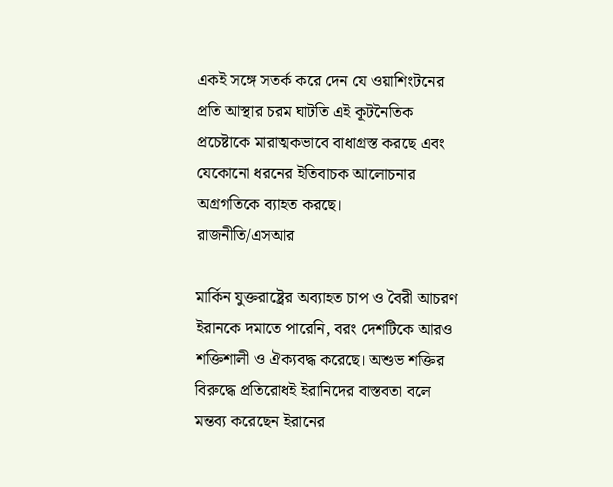একই সঙ্গে সতর্ক করে দেন যে ওয়াশিংটনের প্রতি আস্থার চরম ঘাটতি এই কূটনৈতিক প্রচেষ্টাকে মারাত্মকভাবে বাধাগ্রস্ত করছে এবং যেকোনো ধরনের ইতিবাচক আলোচনার অগ্রগতিকে ব্যাহত করছে।
রাজনীতি/এসআর

মার্কিন যুক্তরাষ্ট্রের অব্যাহত চাপ ও বৈরী আচরণ ইরানকে দমাতে পারেনি, বরং দেশটিকে আরও শক্তিশালী ও ঐক্যবদ্ধ করেছে। অশুভ শক্তির বিরুদ্ধে প্রতিরোধই ইরানিদের বাস্তবতা বলে মন্তব্য করেছেন ইরানের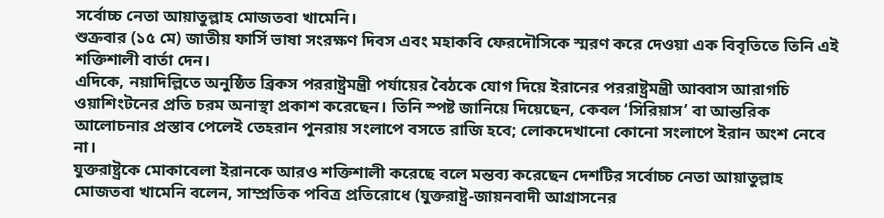সর্বোচ্চ নেতা আয়াতুল্লাহ মোজতবা খামেনি।
শুক্রবার (১৫ মে) জাতীয় ফার্সি ভাষা সংরক্ষণ দিবস এবং মহাকবি ফেরদৌসিকে স্মরণ করে দেওয়া এক বিবৃতিতে তিনি এই শক্তিশালী বার্তা দেন।
এদিকে, নয়াদিল্লিতে অনুষ্ঠিত ব্রিকস পররাষ্ট্রমন্ত্রী পর্যায়ের বৈঠকে যোগ দিয়ে ইরানের পররাষ্ট্রমন্ত্রী আব্বাস আরাগচি ওয়াশিংটনের প্রতি চরম অনাস্থা প্রকাশ করেছেন। তিনি স্পষ্ট জানিয়ে দিয়েছেন, কেবল ‘সিরিয়াস’ বা আন্তরিক আলোচনার প্রস্তাব পেলেই তেহরান পুনরায় সংলাপে বসতে রাজি হবে; লোকদেখানো কোনো সংলাপে ইরান অংশ নেবে না।
যুক্তরাষ্ট্রকে মোকাবেলা ইরানকে আরও শক্তিশালী করেছে বলে মন্তব্য করেছেন দেশটির সর্বোচ্চ নেতা আয়াতুল্লাহ মোজতবা খামেনি বলেন, সাম্প্রতিক পবিত্র প্রতিরোধে (যুক্তরাষ্ট্র-জায়নবাদী আগ্রাসনের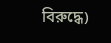বিরুদ্ধে)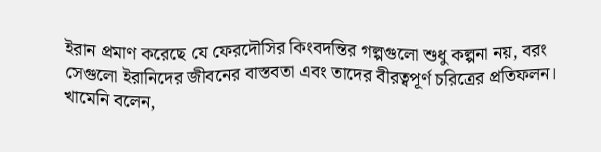ইরান প্রমাণ করেছে যে ফেরদৌসির কিংবদন্তির গল্পগুলো শুধু কল্পনা নয়, বরং সেগুলো ইরানিদের জীবনের বাস্তবতা এবং তাদের বীরত্বপূর্ণ চরিত্রের প্রতিফলন।
খামেনি বলেন,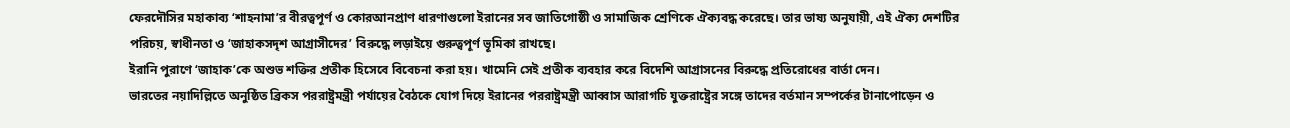ফেরদৌসির মহাকাব্য ‘শাহনামা’র বীরত্বপূর্ণ ও কোরআনপ্রাণ ধারণাগুলো ইরানের সব জাতিগোষ্ঠী ও সামাজিক শ্রেণিকে ঐক্যবদ্ধ করেছে। তার ভাষ্য অনুযায়ী, এই ঐক্য দেশটির পরিচয়, স্বাধীনতা ও ‘জাহাকসদৃশ আগ্রাসীদের’ বিরুদ্ধে লড়াইয়ে গুরুত্বপূর্ণ ভূমিকা রাখছে।
ইরানি পুরাণে ‘জাহাক’কে অশুভ শক্তির প্রতীক হিসেবে বিবেচনা করা হয়। খামেনি সেই প্রতীক ব্যবহার করে বিদেশি আগ্রাসনের বিরুদ্ধে প্রতিরোধের বার্তা দেন।
ভারতের নয়াদিল্লিতে অনুষ্ঠিত ব্রিকস পররাষ্ট্রমন্ত্রী পর্যায়ের বৈঠকে যোগ দিয়ে ইরানের পররাষ্ট্রমন্ত্রী আব্বাস আরাগচি যুক্তরাষ্ট্রের সঙ্গে তাদের বর্তমান সম্পর্কের টানাপোড়েন ও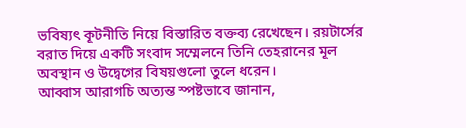ভবিষ্যৎ কূটনীতি নিয়ে বিস্তারিত বক্তব্য রেখেছেন। রয়টার্সের বরাত দিয়ে একটি সংবাদ সম্মেলনে তিনি তেহরানের মূল অবস্থান ও উদ্বেগের বিষয়গুলো তুলে ধরেন।
আব্বাস আরাগচি অত্যন্ত স্পষ্টভাবে জানান,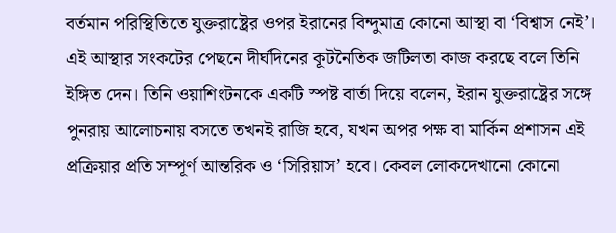বর্তমান পরিস্থিতিতে যুক্তরাষ্ট্রের ওপর ইরানের বিন্দুমাত্র কোনো আস্থা বা ‘বিশ্বাস নেই’। এই আস্থার সংকটের পেছনে দীর্ঘদিনের কূটনৈতিক জটিলতা কাজ করছে বলে তিনি ইঙ্গিত দেন। তিনি ওয়াশিংটনকে একটি স্পষ্ট বার্তা দিয়ে বলেন, ইরান যুক্তরাষ্ট্রের সঙ্গে পুনরায় আলোচনায় বসতে তখনই রাজি হবে, যখন অপর পক্ষ বা মার্কিন প্রশাসন এই প্রক্রিয়ার প্রতি সম্পূর্ণ আন্তরিক ও ‘সিরিয়াস’ হবে। কেবল লোকদেখানো কোনো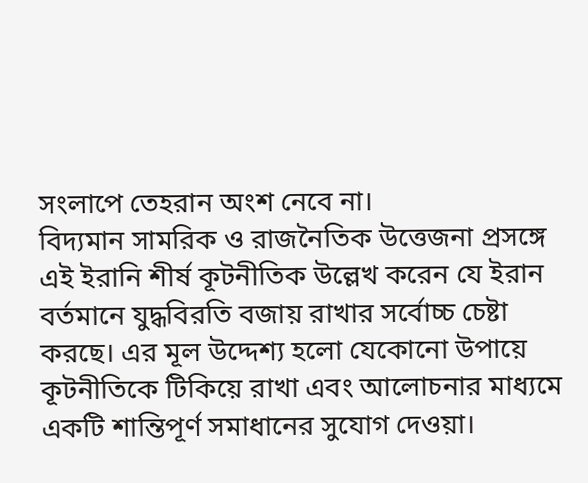সংলাপে তেহরান অংশ নেবে না।
বিদ্যমান সামরিক ও রাজনৈতিক উত্তেজনা প্রসঙ্গে এই ইরানি শীর্ষ কূটনীতিক উল্লেখ করেন যে ইরান বর্তমানে যুদ্ধবিরতি বজায় রাখার সর্বোচ্চ চেষ্টা করছে। এর মূল উদ্দেশ্য হলো যেকোনো উপায়ে কূটনীতিকে টিকিয়ে রাখা এবং আলোচনার মাধ্যমে একটি শান্তিপূর্ণ সমাধানের সুযোগ দেওয়া।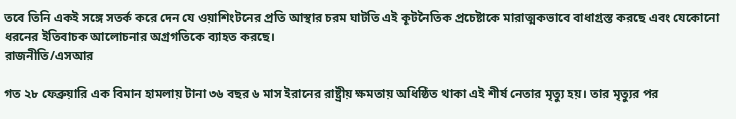তবে তিনি একই সঙ্গে সতর্ক করে দেন যে ওয়াশিংটনের প্রতি আস্থার চরম ঘাটতি এই কূটনৈতিক প্রচেষ্টাকে মারাত্মকভাবে বাধাগ্রস্ত করছে এবং যেকোনো ধরনের ইতিবাচক আলোচনার অগ্রগতিকে ব্যাহত করছে।
রাজনীতি/এসআর

গত ২৮ ফেব্রুয়ারি এক বিমান হামলায় টানা ৩৬ বছর ৬ মাস ইরানের রাষ্ট্রীয় ক্ষমতায় অধিষ্ঠিত থাকা এই শীর্ষ নেতার মৃত্যু হয়। তার মৃত্যুর পর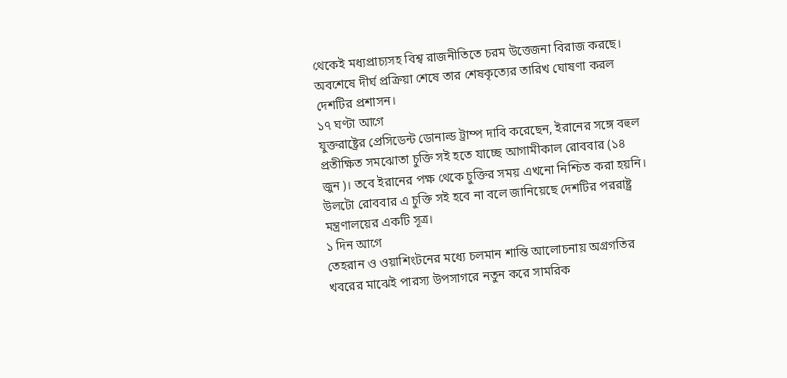থেকেই মধ্যপ্রাচ্যসহ বিশ্ব রাজনীতিতে চরম উত্তেজনা বিরাজ করছে। অবশেষে দীর্ঘ প্রক্রিয়া শেষে তার শেষকৃত্যের তারিখ ঘোষণা করল দেশটির প্রশাসন।
১৭ ঘণ্টা আগে
যুক্তরাষ্ট্রের প্রেসিডেন্ট ডোনাল্ড ট্রাম্প দাবি করেছেন, ইরানের সঙ্গে বহুল প্রতীক্ষিত সমঝোতা চুক্তি সই হতে যাচ্ছে আগামীকাল রোববার (১৪ জুন)। তবে ইরানের পক্ষ থেকে চুক্তির সময় এখনো নিশ্চিত করা হয়নি। উলটো রোববার এ চুক্তি সই হবে না বলে জানিয়েছে দেশটির পররাষ্ট্র মন্ত্রণালয়ের একটি সূত্র।
১ দিন আগে
তেহরান ও ওয়াশিংটনের মধ্যে চলমান শান্তি আলোচনায় অগ্রগতির খবরের মাঝেই পারস্য উপসাগরে নতুন করে সামরিক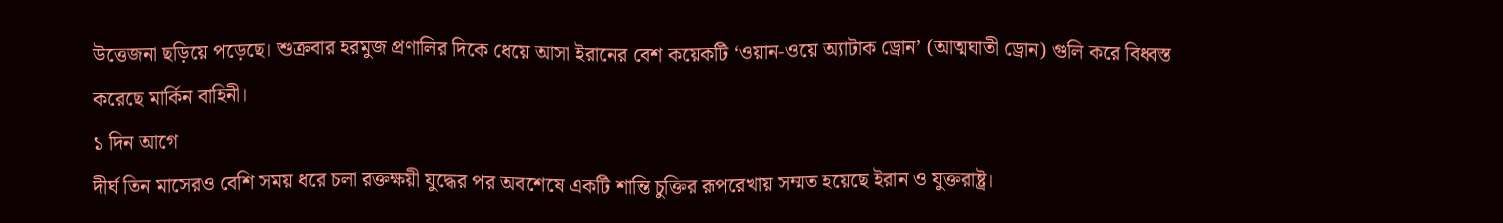উত্তেজনা ছড়িয়ে পড়েছে। শুক্রবার হরমুজ প্রণালির দিকে ধেয়ে আসা ইরানের বেশ কয়েকটি ‘ওয়ান-ওয়ে অ্যাটাক ড্রোন’ (আত্মঘাতী ড্রোন) গুলি করে বিধ্বস্ত করেছে মার্কিন বাহিনী।
১ দিন আগে
দীর্ঘ তিন মাসেরও বেশি সময় ধরে চলা রক্তক্ষয়ী যুদ্ধের পর অবশেষে একটি শান্তি চুক্তির রূপরেখায় সম্মত হয়েছে ইরান ও যুক্তরাষ্ট্র।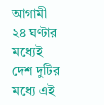আগামী ২৪ ঘণ্টার মধ্যেই দেশ দুটির মধ্যে এই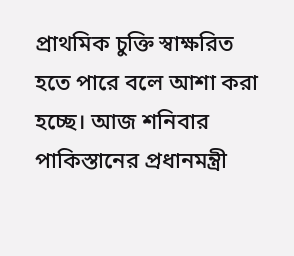প্রাথমিক চুক্তি স্বাক্ষরিত হতে পারে বলে আশা করা হচ্ছে। আজ শনিবার পাকিস্তানের প্রধানমন্ত্রী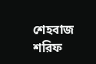শেহবাজ শরিফ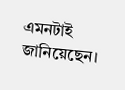এমনটাই জানিয়েছেন।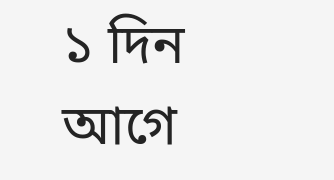১ দিন আগে